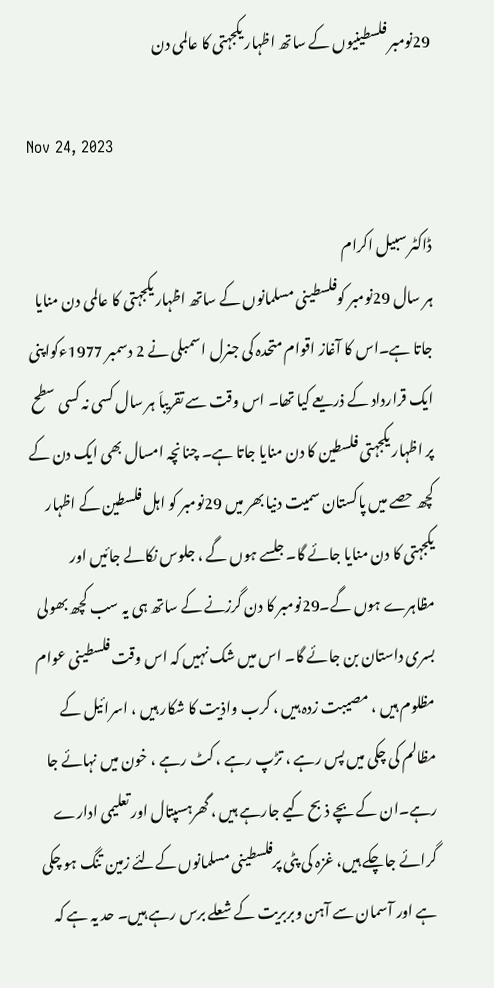29نومبر فلسطینیوں کے ساتھ اظہار یکجہتی کا عالمی دن

Nov 24, 2023

ڈاکٹر سبیل اکرام
ہر سال 29نومبر کوفلسطینی مسلمانوں کے ساتھ اظہار یکجہتی کا عالمی دن منایا جاتا ہے۔اس کا آغاز اقوام متحدہ کی جنرل اسمبلی نے 2 دسمبر 1977ءکواپنی ایک قرارداد کے ذریعے کیا تھا۔ اس وقت سے تقریباَ ہر سال کسی نہ کسی سطح پر اظہار یکجہتی فلسطین کا دن منایا جاتا ہے۔ چنانچہ امسال بھی ایک دن کے کچھ حصے میں پاکستان سمیت دنیا بھر میں 29نومبر کو اہل فلسطین کے اظہار یکجہتی کا دن منایا جائے گا۔جلسے ہوں گے ، جلوس نکالے جائیں اور مظاہرے ہوں گے۔29نومبر کا دن گرزنے کے ساتھ ہی یہ سب کچھ بھولی بسری داستان بن جائے گا۔ اس میں شک نہیں کہ اس وقت فلسطینی عوام مظلوم ہیں ، مصیبت زدہ ہیں ، کرب واذیت کا شکار ہیں ، اسرائیل کے مظالم کی چکی میں پس رہے ، تڑپ رہے ، کٹ رہے ، خون میں نہائے جا رہے۔ان کے بچے ذبح کیے جارہے ہیں ، گھرہسپتال اور تعلیمی ادارے گرائے جاچکے ہیں، غزہ کی پٹی پرفلسطینی مسلمانوں کےلئے زمین تنگ ہو چکی ہے اور آسمان سے آہن وبربریت کے شعلے برس رہے ہیں۔ حد یہ ہے کہ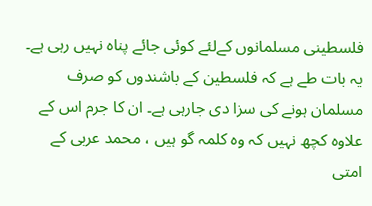فلسطینی مسلمانوں کےلئے کوئی جائے پناہ نہیں رہی ہے۔ یہ بات طے ہے کہ فلسطین کے باشندوں کو صرف مسلمان ہونے کی سزا دی جارہی ہے۔ ان کا جرم اس کے علاوہ کچھ نہیں کہ وہ کلمہ گو ہیں ، محمد عربی کے امتی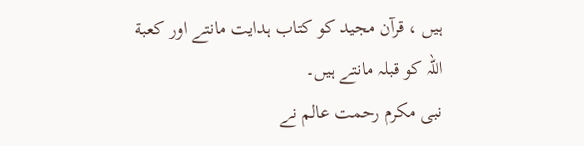ہیں ، قرآن مجید کو کتاب ہدایت مانتے اور کعبة اللہ کو قبلہ مانتے ہیں۔
نبی مکرم رحمت عالم نے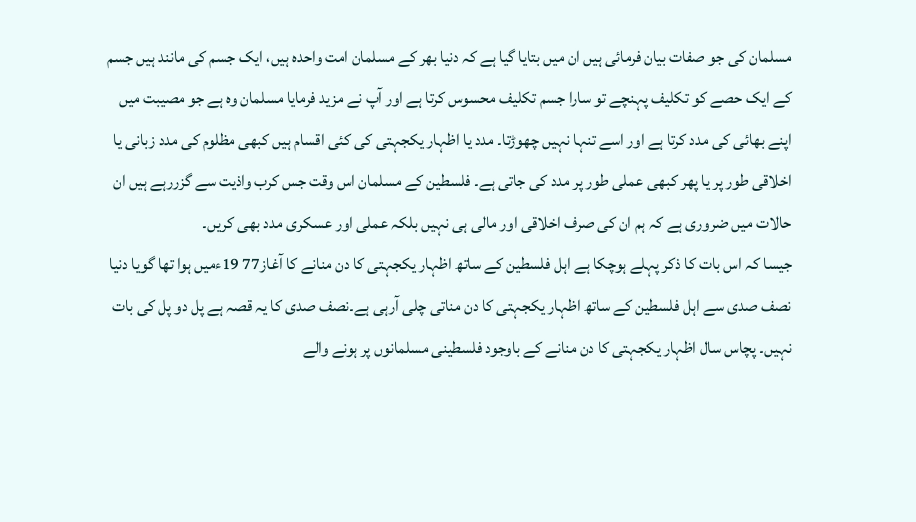مسلمان کی جو صفات بیان فرمائی ہیں ان میں بتایا گیا ہے کہ دنیا بھر کے مسلمان امت واحدہ ہیں، ایک جسم کی مانند ہیں جسم کے ایک حصے کو تکلیف پہنچے تو سارا جسم تکلیف محسوس کرتا ہے اور آپ نے مزید فرمایا مسلمان وہ ہے جو مصیبت میں اپنے بھائی کی مدد کرتا ہے اور اسے تنہا نہیں چھوڑتا۔ مدد یا اظہار یکجہتی کی کئی اقسام ہیں کبھی مظلوم کی مدد زبانی یا اخلاقی طور پر یا پھر کبھی عملی طور پر مدد کی جاتی ہے۔ فلسطین کے مسلمان اس وقت جس کرب واذیت سے گزررہے ہیں ان حالات میں ضروری ہے کہ ہم ان کی صرف اخلاقی اور مالی ہی نہیں بلکہ عملی اور عسکری مدد بھی کریں۔
جیسا کہ اس بات کا ذکر پہلے ہوچکا ہے اہل فلسطین کے ساتھ اظہار یکجہتی کا دن منانے کا آغاز77 19ءمیں ہوا تھا گویا دنیا نصف صدی سے اہل فلسطین کے ساتھ اظہار یکجہتی کا دن مناتی چلی آرہی ہے۔نصف صدی کا یہ قصہ ہے پل دو پل کی بات نہیں۔ پچاس سال اظہار یکجہتی کا دن منانے کے باوجود فلسطینی مسلمانوں پر ہونے والے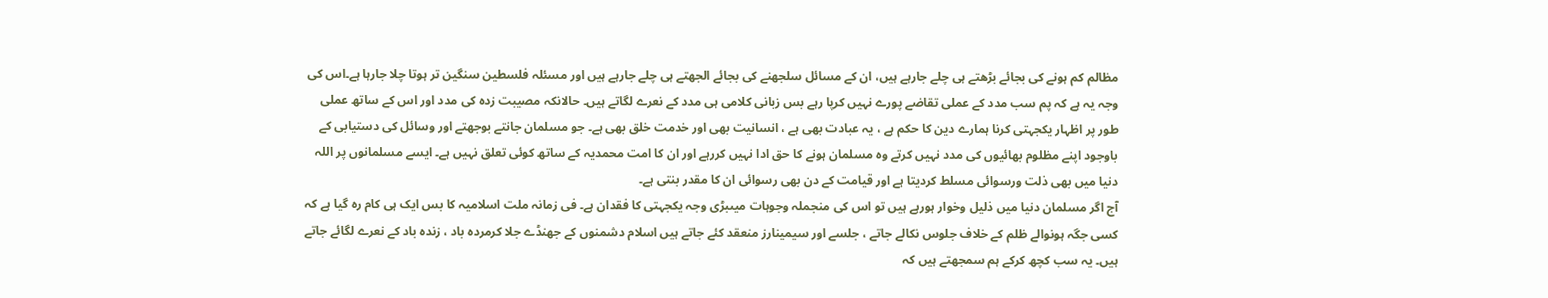مظالم کم ہونے کی بجائے بڑھتے ہی چلے جارہے ہیں، ان کے مسائل سلجھنے کی بجائے الجھتے ہی چلے جارہے ہیں اور مسئلہ فلسطین سنگین تر ہوتا چلا جارہا ہے۔اس کی وجہ یہ ہے کہ پم سب مدد کے عملی تقاضے پورے نہیں کرپا رہے بس زبانی کلامی ہی مدد کے نعرے لگاتے ہیں۔ حالانکہ مصیبت زدہ کی مدد اور اس کے ساتھ عملی طور پر اظہار یکجہتی کرنا ہمارے دین کا حکم ہے ، یہ عبادت بھی ہے ، انسانیت بھی اور خدمت خلق بھی ہے۔ جو مسلمان جانتے بوجھتے اور وسائل کی دستیابی کے باوجود اپنے مظلوم بھائیوں کی مدد نہیں کرتے وہ مسلمان ہونے کا حق ادا نہیں کررہے اور ان کا امت محمدیہ کے ساتھ کوئی تعلق نہیں ہے۔ ایسے مسلمانوں پر اللہ دنیا میں بھی ذلت ورسوائی مسلط کردیتا ہے اور قیامت کے دن بھی رسوائی ان کا مقدر بنتی ہے۔
آج اگر مسلمان دنیا میں ذلیل وخوار ہورہے ہیں تو اس کی منجملہ وجوہات میںبڑی وجہ یکجہتی کا فقدان ہے۔ فی زمانہ ملت اسلامیہ کا بس ایک ہی کام رہ گیا ہے کہ کسی جگہ ہونوالے ظلم کے خلاف جلوس نکالے جاتے ، جلسے اور سیمینارز منعقد کئے جاتے ہیں اسلام دشمنوں کے جھنڈے جلا کرمردہ باد ، زندہ باد کے نعرے لگائے جاتے ہیں۔ یہ سب کچھ کرکے ہم سمجھتے ہیں کہ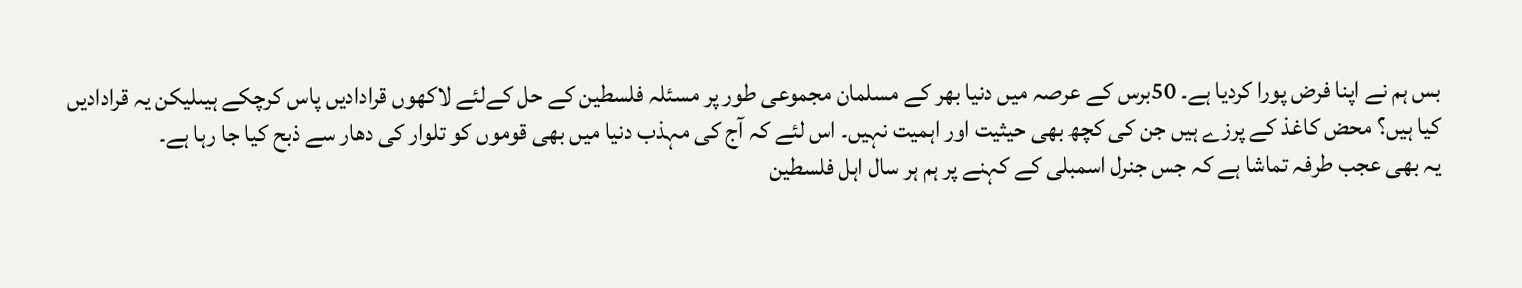بس ہم نے اپنا فرض پورا کردیا ہے۔ 50برس کے عرصہ میں دنیا بھر کے مسلمان مجموعی طور پر مسئلہ فلسطین کے حل کےلئے لاکھوں قرادادیں پاس کرچکے ہیںلیکن یہ قرادادیں کیا ہیں؟ محض کاغذ کے پرزے ہیں جن کی کچھ بھی حیثیت اور اہمیت نہیں۔ اس لئے کہ آج کی مہذب دنیا میں بھی قوموں کو تلوار کی دھار سے ذبح کیا جا رہا ہے۔
یہ بھی عجب طرفہ تماشا ہے کہ جس جنرل اسمبلی کے کہنے پر ہم ہر سال اہل فلسطین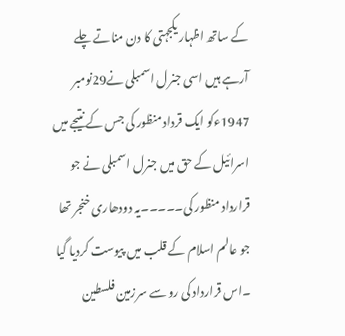کے ساتھ اظہار یکجہتی کا دن مناتے چلے آرہے ہیں اسی جنرل اسمبلی نے29نومبر 1947ءکو ایک قرداد منظور کی جس کے نتیجے میں اسرائیل کے حق میں جنرل اسمبلی نے جو قرارداد منظور کی۔۔۔۔۔یہ دودھاری خنجر تھا جو عالم اسلام کے قلب میں پیوست کردیا گیا ۔اس قرارداد کی رو سے سرزمین فلسطین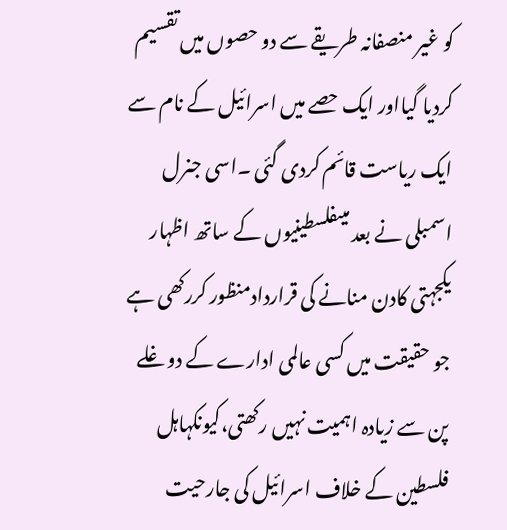کو غیر منصفانہ طریقے سے دو حصوں میں تقسیم کردیا گیااور ایک حصے میں اسرائیل کے نام سے ایک ریاست قائم کردی گئی ۔اسی جنرل اسمبلی نے بعد میںفلسطینیوں کے ساتھ اظہار یکجہتی کادن منانے کی قراردادمنظور کررکھی ہے جو حقیقت میں کسی عالمی ادارے کے دوغلے پن سے زیادہ اہمیت نہیں رکھتی،کیونکہاہل فلسطین کے خلاف اسرائیل کی جارحیت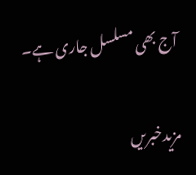آج بھی مسلسل جاری ہے۔

مزیدخبریں